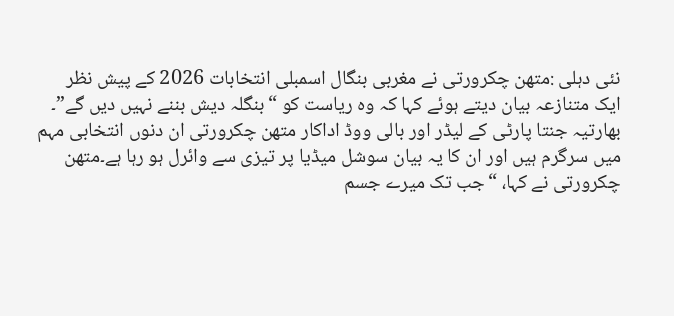نئی دہلی :متھن چکرورتی نے مغربی بنگال اسمبلی انتخابات 2026 کے پیش نظر ایک متنازعہ بیان دیتے ہوئے کہا کہ وہ ریاست کو “بنگلہ دیش بننے نہیں دیں گے”۔ بھارتیہ جنتا پارٹی کے لیڈر اور بالی ووڈ اداکار متھن چکرورتی ان دنوں انتخابی مہم میں سرگرم ہیں اور ان کا یہ بیان سوشل میڈیا پر تیزی سے وائرل ہو رہا ہے۔متھن چکرورتی نے کہا، “جب تک میرے جسم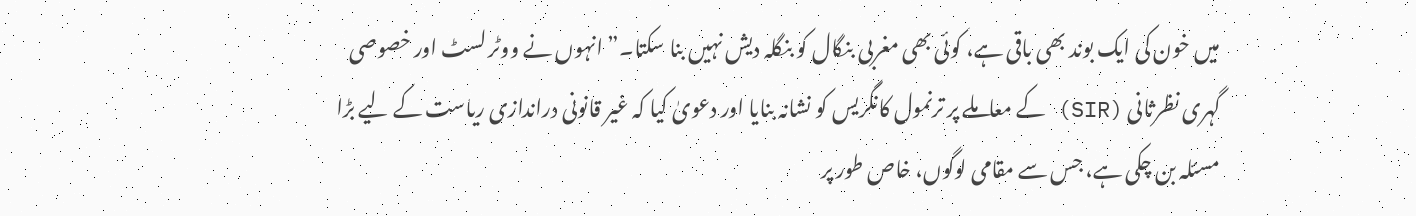میں خون کی ایک بوند بھی باقی ہے، کوئی بھی مغربی بنگال کو بنگلہ دیش نہیں بنا سکتا۔” انہوں نے ووٹر لسٹ اور خصوصی گہری نظرثانی (SIR) کے معاملے پر ترنمول کانگریس کو نشانہ بنایا اور دعویٰ کیا کہ غیر قانونی دراندازی ریاست کے لیے بڑا مسئلہ بن چکی ہے، جس سے مقامی لوگوں، خاص طور پر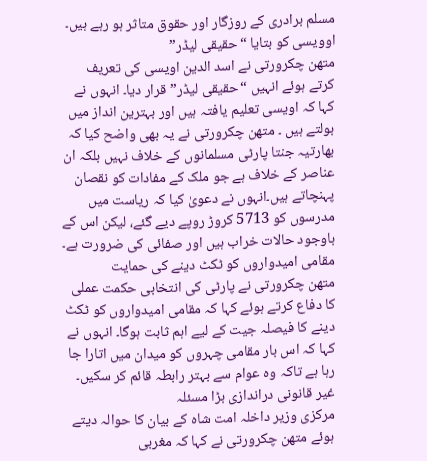مسلم برادری کے روزگار اور حقوق متاثر ہو رہے ہیں۔
اوویسی کو بتایا “حقیقی لیڈر”
متھن چکرورتی نے اسد الدین اویسی کی تعریف کرتے ہوئے انہیں “حقیقی لیڈر” قرار دیا۔ انہوں نے کہا کہ اویسی تعلیم یافتہ ہیں اور بہترین انداز میں بولتے ہیں ۔ متھن چکرورتی نے یہ بھی واضح کیا کہ بھارتیہ جنتا پارٹی مسلمانوں کے خلاف نہیں بلکہ ان عناصر کے خلاف ہے جو ملک کے مفادات کو نقصان پہنچاتے ہیں۔انہوں نے دعویٰ کیا کہ ریاست میں مدرسوں کو 5713 کروڑ روپے دیے گئے، لیکن اس کے باوجود حالات خراب ہیں اور صفائی کی ضرورت ہے۔
مقامی امیدواروں کو ٹکٹ دینے کی حمایت
متھن چکرورتی نے پارٹی کی انتخابی حکمت عملی کا دفاع کرتے ہوئے کہا کہ مقامی امیدواروں کو ٹکٹ دینے کا فیصلہ جیت کے لیے اہم ثابت ہوگا۔ انہوں نے کہا کہ اس بار مقامی چہروں کو میدان میں اتارا جا رہا ہے تاکہ وہ عوام سے بہتر رابطہ قائم کر سکیں۔
غیر قانونی دراندازی بڑا مسئلہ
مرکزی وزیر داخلہ امت شاہ کے بیان کا حوالہ دیتے ہوئے متھن چکرورتی نے کہا کہ مغربی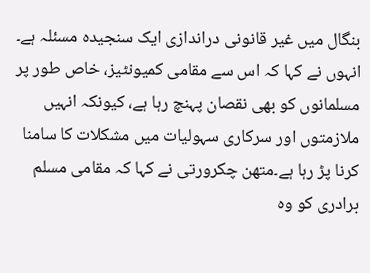بنگال میں غیر قانونی دراندازی ایک سنجیدہ مسئلہ ہے۔ انہوں نے کہا کہ اس سے مقامی کمیونٹیز، خاص طور پر مسلمانوں کو بھی نقصان پہنچ رہا ہے، کیونکہ انہیں ملازمتوں اور سرکاری سہولیات میں مشکلات کا سامنا کرنا پڑ رہا ہے۔متھن چکرورتی نے کہا کہ مقامی مسلم برادری کو وہ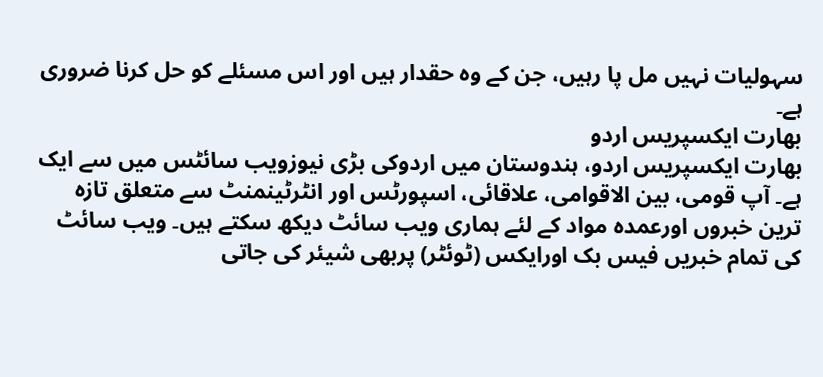سہولیات نہیں مل پا رہیں، جن کے وہ حقدار ہیں اور اس مسئلے کو حل کرنا ضروری ہے۔
بھارت ایکسپریس اردو
بھارت ایکسپریس اردو، ہندوستان میں اردوکی بڑی نیوزویب سائٹس میں سے ایک ہے۔ آپ قومی، بین الاقوامی، علاقائی، اسپورٹس اور انٹرٹینمنٹ سے متعلق تازہ ترین خبروں اورعمدہ مواد کے لئے ہماری ویب سائٹ دیکھ سکتے ہیں۔ ویب سائٹ کی تمام خبریں فیس بک اورایکس (ٹوئٹر) پربھی شیئر کی جاتی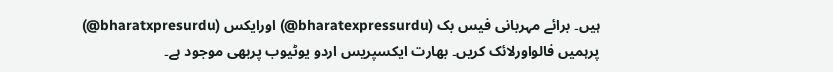ہیں۔ برائے مہربانی فیس بک (bharatexpressurdu@) اورایکس (bharatxpresurdu@) پرہمیں فالواورلائک کریں۔ بھارت ایکسپریس اردو یوٹیوب پربھی موجود ہے۔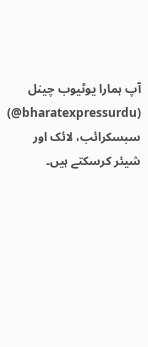آپ ہمارا یوٹیوب چینل (bharatexpressurdu@) سبسکرائب، لائک اور شیئر کرسکتے ہیں۔